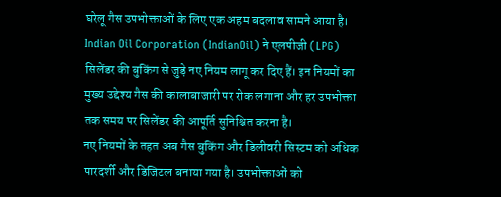घरेलू गैस उपभोक्ताओं के लिए एक अहम बदलाव सामने आया है। Indian Oil Corporation (IndianOil) ने एलपीजी (LPG) सिलेंडर की बुकिंग से जुड़े नए नियम लागू कर दिए हैं। इन नियमों का मुख्य उद्देश्य गैस की कालाबाजारी पर रोक लगाना और हर उपभोक्ता तक समय पर सिलेंडर की आपूर्ति सुनिश्चित करना है।
नए नियमों के तहत अब गैस बुकिंग और डिलीवरी सिस्टम को अधिक पारदर्शी और डिजिटल बनाया गया है। उपभोक्ताओं को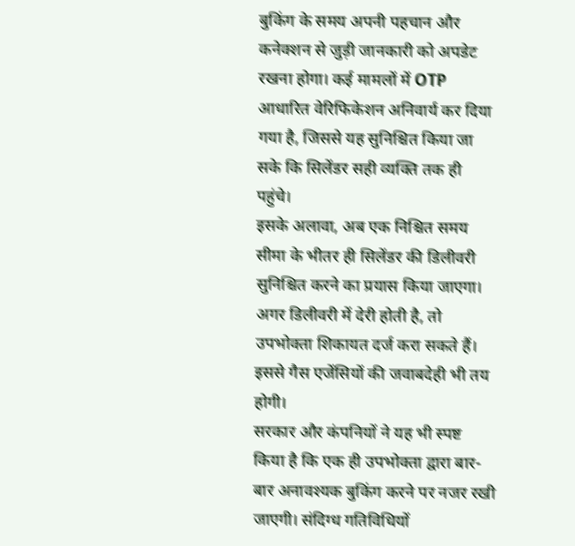बुकिंग के समय अपनी पहचान और कनेक्शन से जुड़ी जानकारी को अपडेट रखना होगा। कई मामलों में OTP आधारित वेरिफिकेशन अनिवार्य कर दिया गया है, जिससे यह सुनिश्चित किया जा सके कि सिलेंडर सही व्यक्ति तक ही पहुंचे।
इसके अलावा, अब एक निश्चित समय सीमा के भीतर ही सिलेंडर की डिलीवरी सुनिश्चित करने का प्रयास किया जाएगा। अगर डिलीवरी में देरी होती है, तो उपभोक्ता शिकायत दर्ज करा सकते हैं। इससे गैस एजेंसियों की जवाबदेही भी तय होगी।
सरकार और कंपनियों ने यह भी स्पष्ट किया है कि एक ही उपभोक्ता द्वारा बार-बार अनावश्यक बुकिंग करने पर नजर रखी जाएगी। संदिग्ध गतिविधियों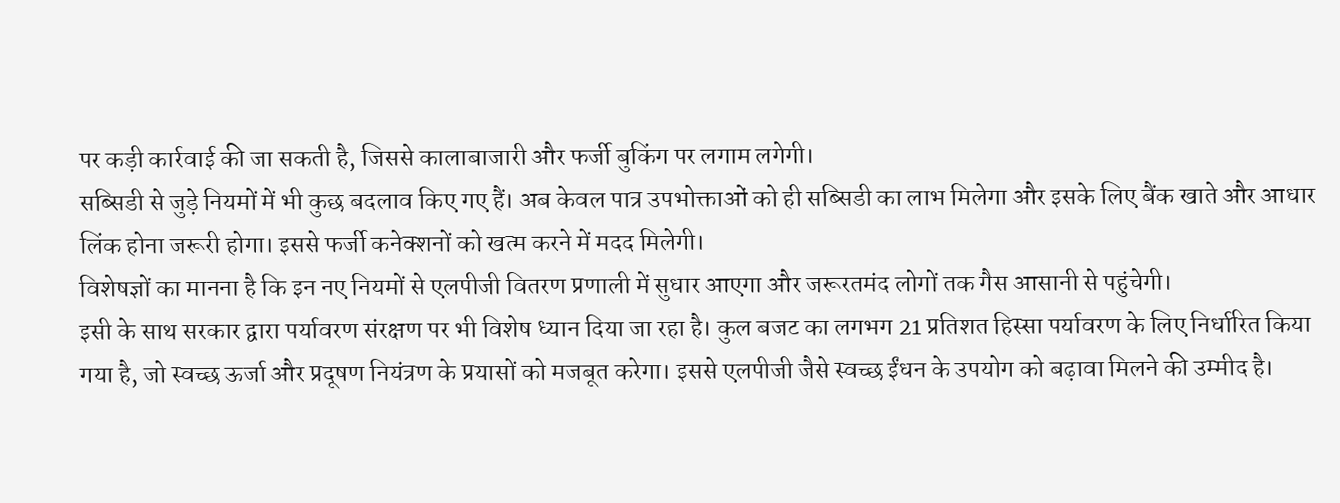पर कड़ी कार्रवाई की जा सकती है, जिससे कालाबाजारी और फर्जी बुकिंग पर लगाम लगेगी।
सब्सिडी से जुड़े नियमों में भी कुछ बदलाव किए गए हैं। अब केवल पात्र उपभोक्ताओं को ही सब्सिडी का लाभ मिलेगा और इसके लिए बैंक खाते और आधार लिंक होना जरूरी होगा। इससे फर्जी कनेक्शनों को खत्म करने में मदद मिलेगी।
विशेषज्ञों का मानना है कि इन नए नियमों से एलपीजी वितरण प्रणाली में सुधार आएगा और जरूरतमंद लोगों तक गैस आसानी से पहुंचेगी।
इसी के साथ सरकार द्वारा पर्यावरण संरक्षण पर भी विशेष ध्यान दिया जा रहा है। कुल बजट का लगभग 21 प्रतिशत हिस्सा पर्यावरण के लिए निर्धारित किया गया है, जो स्वच्छ ऊर्जा और प्रदूषण नियंत्रण के प्रयासों को मजबूत करेगा। इससे एलपीजी जैसे स्वच्छ ईंधन के उपयोग को बढ़ावा मिलने की उम्मीद है।